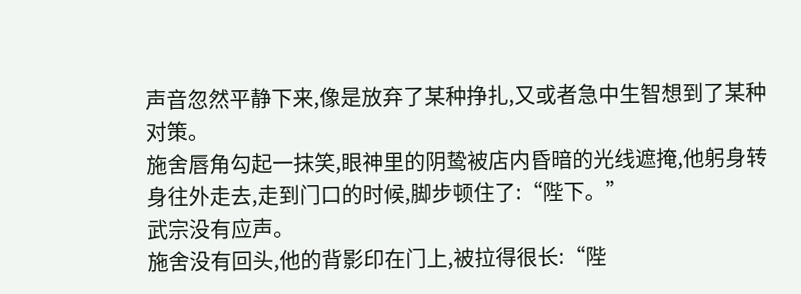声音忽然平静下来,像是放弃了某种挣扎,又或者急中生智想到了某种对策。
施舍唇角勾起一抹笑,眼神里的阴鸷被店内昏暗的光线遮掩,他躬身转身往外走去,走到门口的时候,脚步顿住了:“陛下。”
武宗没有应声。
施舍没有回头,他的背影印在门上,被拉得很长:“陛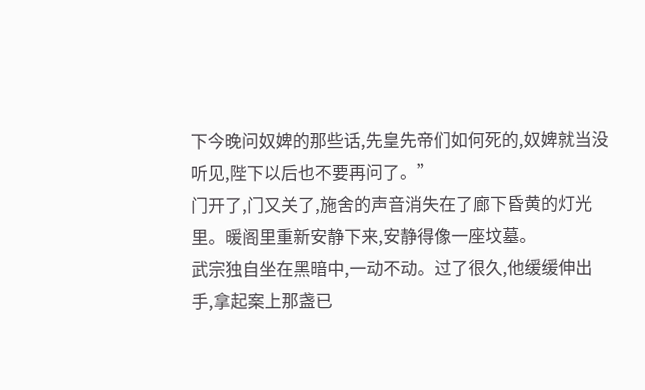下今晚问奴婢的那些话,先皇先帝们如何死的,奴婢就当没听见,陛下以后也不要再问了。”
门开了,门又关了,施舍的声音消失在了廊下昏黄的灯光里。暖阁里重新安静下来,安静得像一座坟墓。
武宗独自坐在黑暗中,一动不动。过了很久,他缓缓伸出手,拿起案上那盏已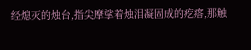经熄灭的烛台,指尖摩挲着烛泪凝固成的疙瘩,那触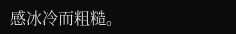感冰冷而粗糙。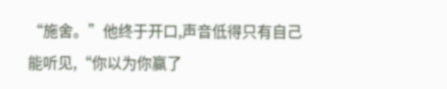“施舍。”他终于开口,声音低得只有自己能听见,“你以为你赢了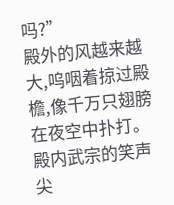吗?”
殿外的风越来越大,呜咽着掠过殿檐,像千万只翅膀在夜空中扑打。
殿内武宗的笑声尖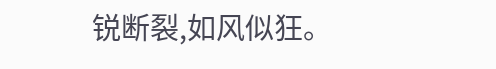锐断裂,如风似狂。